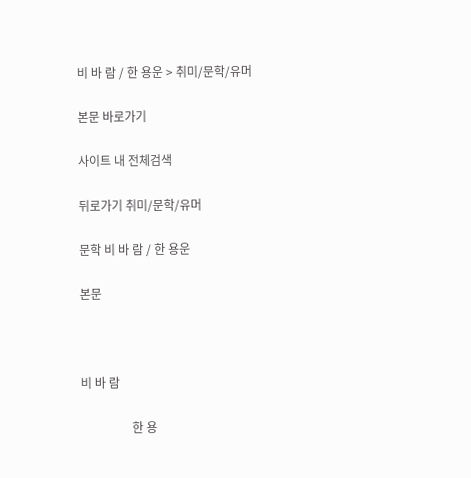비 바 람 / 한 용운 > 취미/문학/유머

본문 바로가기

사이트 내 전체검색

뒤로가기 취미/문학/유머

문학 비 바 람 / 한 용운

본문



비 바 람

                 한 용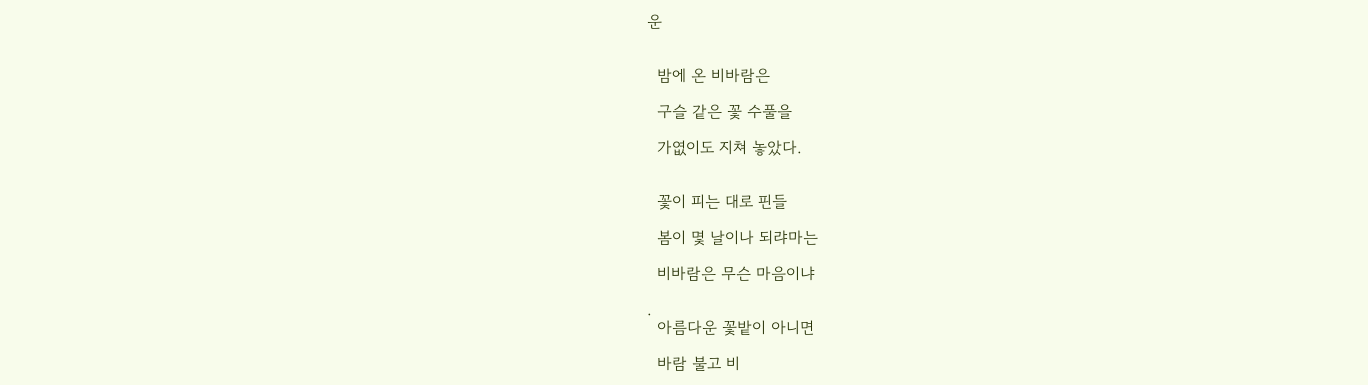운


  밤에 온 비바람은

  구슬 같은 꽃 수풀을

  가엾이도 지쳐 놓았다.


  꽃이 피는 대로 핀들

  봄이 몇 날이나 되랴마는

  비바람은 무슨 마음이냐

.
  아름다운 꽃밭이 아니면

  바람 불고 비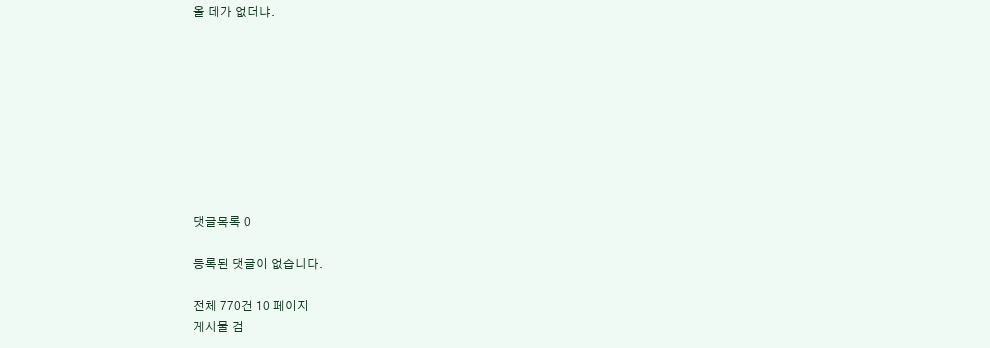올 데가 없더냐.









댓글목록 0

등록된 댓글이 없습니다.

전체 770건 10 페이지
게시물 검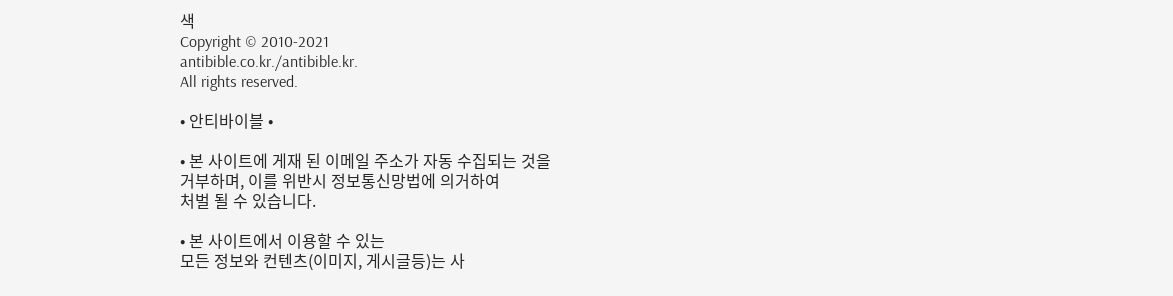색
Copyright © 2010-2021
antibible.co.kr./antibible.kr.
All rights reserved.

• 안티바이블 •

• 본 사이트에 게재 된 이메일 주소가 자동 수집되는 것을
거부하며, 이를 위반시 정보통신망법에 의거하여
처벌 될 수 있습니다.

• 본 사이트에서 이용할 수 있는
모든 정보와 컨텐츠(이미지, 게시글등)는 사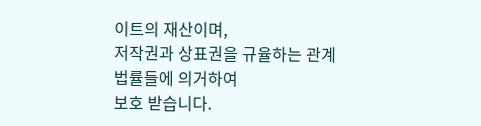이트의 재산이며,
저작권과 상표권을 규율하는 관계 법률들에 의거하여
보호 받습니다.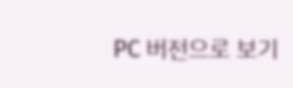PC 버전으로 보기